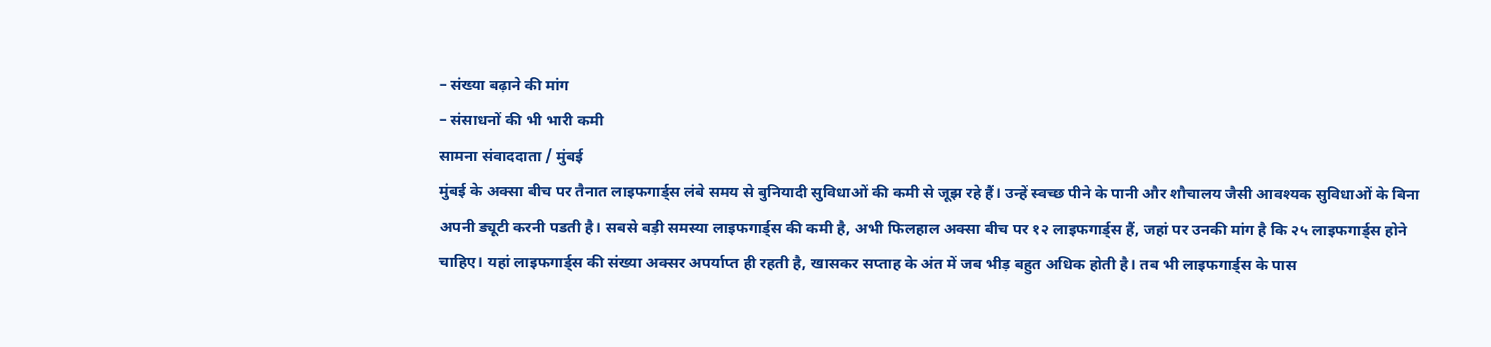– संख्या बढ़ाने की मांग
– संसाधनों की भी भारी कमी
सामना संवाददाता / मुंबई
मुंबई के अक्सा बीच पर तैनात लाइफगार्ड्स लंबे समय से बुनियादी सुविधाओं की कमी से जूझ रहे हैं। उन्हें स्वच्छ पीने के पानी और शौचालय जैसी आवश्यक सुविधाओं के बिना अपनी ड्यूटी करनी पडती है। सबसे बड़ी समस्या लाइफगार्ड्स की कमी है, अभी फिलहाल अक्सा बीच पर १२ लाइफगार्ड्स हैं, जहां पर उनकी मांग है कि २५ लाइफगार्ड्स होने चाहिए। यहां लाइफगार्ड्स की संख्या अक्सर अपर्याप्त ही रहती है, खासकर सप्ताह के अंत में जब भीड़ बहुत अधिक होती है। तब भी लाइफगार्ड्स के पास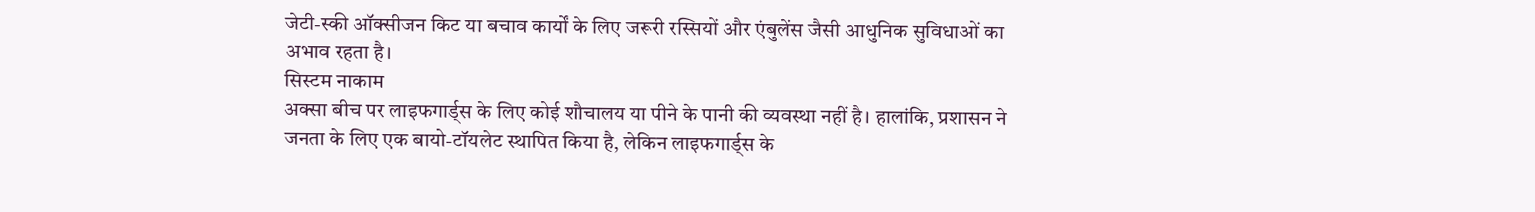जेटी-स्की ऑक्सीजन किट या बचाव कार्यों के लिए जरूरी रस्सियों और एंबुलेंस जैसी आधुनिक सुविधाओं का अभाव रहता है।
सिस्टम नाकाम
अक्सा बीच पर लाइफगार्ड्स के लिए कोई शौचालय या पीने के पानी की व्यवस्था नहीं है। हालांकि, प्रशासन ने जनता के लिए एक बायो-टॉयलेट स्थापित किया है, लेकिन लाइफगार्ड्स के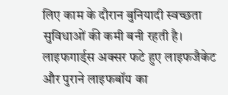लिए काम के दौरान बुनियादी स्वच्छता सुविधाओं की कमी बनी रहती है। लाइफगार्ड्स अक्सर फटे हुए लाइफजैकेट और पुराने लाइफबॉय का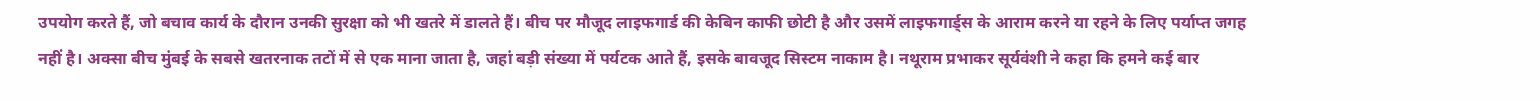उपयोग करते हैं, जो बचाव कार्य के दौरान उनकी सुरक्षा को भी खतरे में डालते हैं। बीच पर मौजूद लाइफगार्ड की केबिन काफी छोटी है और उसमें लाइफगार्ड्स के आराम करने या रहने के लिए पर्याप्त जगह नहीं है। अक्सा बीच मुंबई के सबसे खतरनाक तटों में से एक माना जाता है, जहां बड़ी संख्या में पर्यटक आते हैं, इसके बावजूद सिस्टम नाकाम है। नथूराम प्रभाकर सूर्यवंशी ने कहा कि हमने कई बार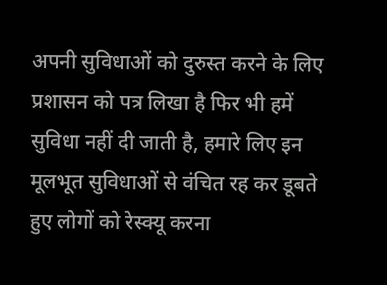अपनी सुविधाओं को दुरुस्त करने के लिए प्रशासन को पत्र लिखा है फिर भी हमें सुविधा नहीं दी जाती है, हमारे लिए इन मूलभूत सुविधाओं से वंचित रह कर डूबते हुए लोगों को रेस्क्यू करना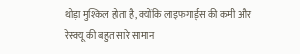थोड़ा मुश्किल होता है, क्योंकि लाइफगार्ड्स की कमी और रेस्क्यू की बहुत सारे सामान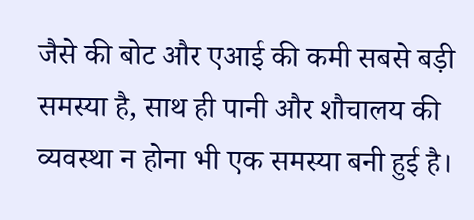जैसे की बोट और एआई की कमी सबसे बड़ी समस्या है, साथ ही पानी और शौचालय की व्यवस्था न होना भी एक समस्या बनी हुई है।